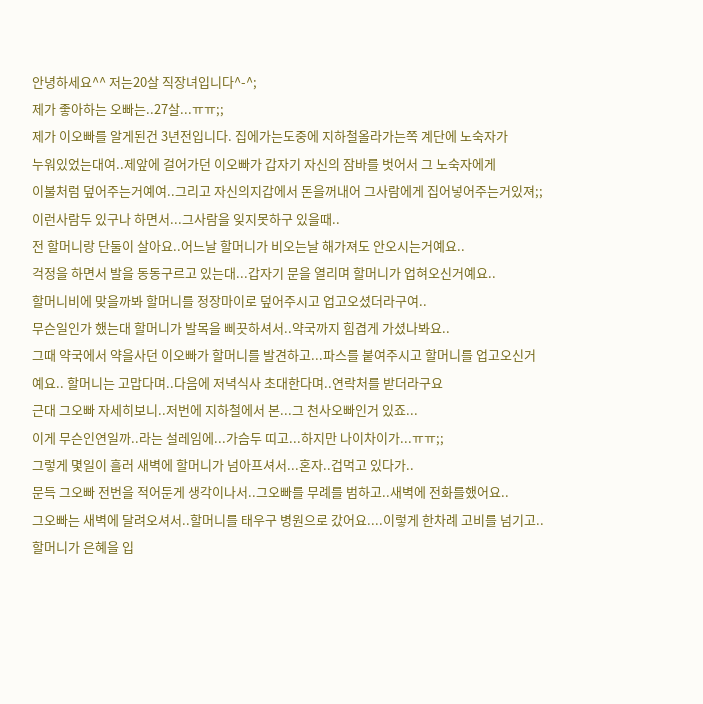안녕하세요^^ 저는20살 직장녀입니다^-^;
제가 좋아하는 오빠는..27살...ㅠㅠ;;
제가 이오빠를 알게된건 3년전입니다. 집에가는도중에 지하철올라가는쪽 계단에 노숙자가
누워있었는대여..제앞에 걸어가던 이오빠가 갑자기 자신의 잠바를 벗어서 그 노숙자에게
이불처럼 덮어주는거예여..그리고 자신의지갑에서 돈을꺼내어 그사람에게 집어넣어주는거있져;;
이런사람두 있구나 하면서...그사람을 잊지못하구 있을때..
전 할머니랑 단둘이 살아요..어느날 할머니가 비오는날 해가져도 안오시는거예요..
걱정을 하면서 발을 동동구르고 있는대...갑자기 문을 열리며 할머니가 업혀오신거예요..
할머니비에 맞을까봐 할머니를 정장마이로 덮어주시고 업고오셨더라구여..
무슨일인가 했는대 할머니가 발목을 삐끗하셔서..약국까지 힘겹게 가셨나봐요..
그때 약국에서 약을사던 이오빠가 할머니를 발견하고...파스를 붙여주시고 할머니를 업고오신거
예요.. 할머니는 고맙다며..다음에 저녁식사 초대한다며..연락처를 받더라구요
근대 그오빠 자세히보니..저번에 지하철에서 본...그 천사오빠인거 있죠...
이게 무슨인연일까..라는 설레임에...가슴두 띠고...하지만 나이차이가...ㅠㅠ;;
그렇게 몇일이 흘러 새벽에 할머니가 넘아프셔서...혼자..겁먹고 있다가..
문득 그오빠 전번을 적어둔게 생각이나서..그오빠를 무례를 범하고..새벽에 전화를했어요..
그오빠는 새벽에 달려오셔서..할머니를 태우구 병원으로 갔어요....이렇게 한차례 고비를 넘기고..
할머니가 은혜을 입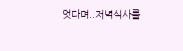엇다며..저녁식사를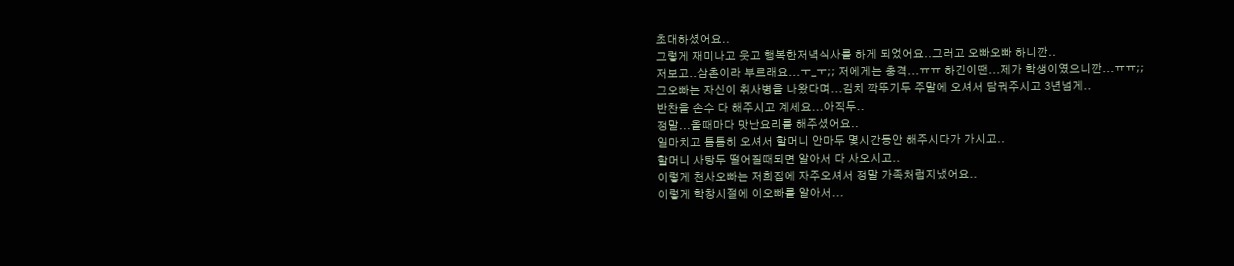초대하셨어요..
그렇게 재미나고 웃고 행복한저녁식사를 하게 되었어요..그러고 오빠오빠 하니깐..
저보고..삼촌이라 부르래요...ㅜ_ㅜ;; 저에게는 충격...ㅠㅠ 하긴이땐...제가 학생이였으니깐...ㅠㅠ;;
그오빠는 자신이 취사병을 나왔다며...김치 깍뚜기두 주말에 오셔서 담궈주시고 3년넘게..
반찬을 손수 다 해주시고 계세요...아직두..
정말...올때마다 맛난요리를 해주셨어요..
일마치고 틈틈히 오셔서 할머니 안마두 몇시간동안 해주시다가 가시고..
할머니 사탕두 떨어질때되면 알아서 다 사오시고..
이렇게 천사오빠는 저희집에 자주오셔서 정말 가족처럼지냈어요..
이렇게 학창시절에 이오빠를 알아서...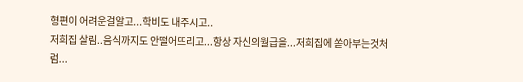형편이 어려운걸알고...학비도 내주시고..
저희집 살림..음식까지도 안떨어뜨리고...항상 자신의월급을...저희집에 쏟아부는것처럼...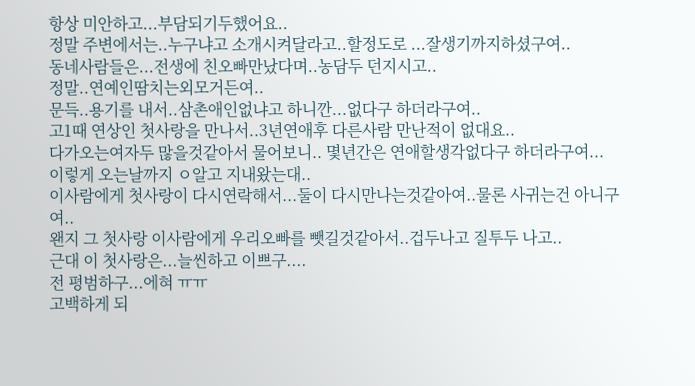항상 미안하고...부담되기두했어요..
정말 주변에서는..누구냐고 소개시켜달라고..할정도로 ...잘생기까지하셨구여..
동네사람들은...전생에 친오빠만났다며..농담두 던지시고..
정말..연예인땀치는외모거든여..
문득..용기를 내서..삼촌애인없냐고 하니깐...없다구 하더라구여..
고1때 연상인 첫사랑을 만나서..3년연애후 다른사람 만난적이 없대요..
다가오는여자두 많을것같아서 물어보니.. 몇년간은 연애할생각없다구 하더라구여...
이렇게 오는날까지 ㅇ알고 지내왔는대..
이사람에게 첫사랑이 다시연락해서...둘이 다시만나는것같아여..물론 사귀는건 아니구여..
왠지 그 첫사랑 이사람에게 우리오빠를 뺏길것같아서..겁두나고 질투두 나고..
근대 이 첫사랑은...늘씬하고 이쁘구....
전 평범하구...에혀 ㅠㅠ
고백하게 되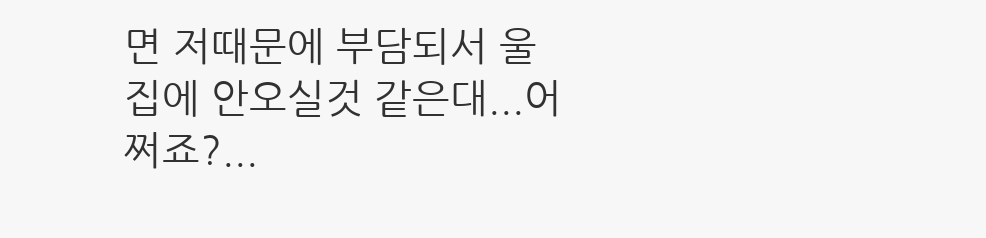면 저때문에 부담되서 울집에 안오실것 같은대...어쩌죠?...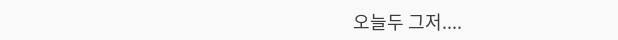오늘두 그저....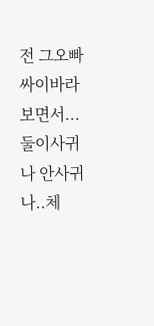전 그오빠 싸이바라보면서...둘이사귀나 안사귀나..체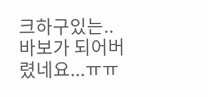크하구있는..
바보가 되어버렸네요...ㅠㅠ